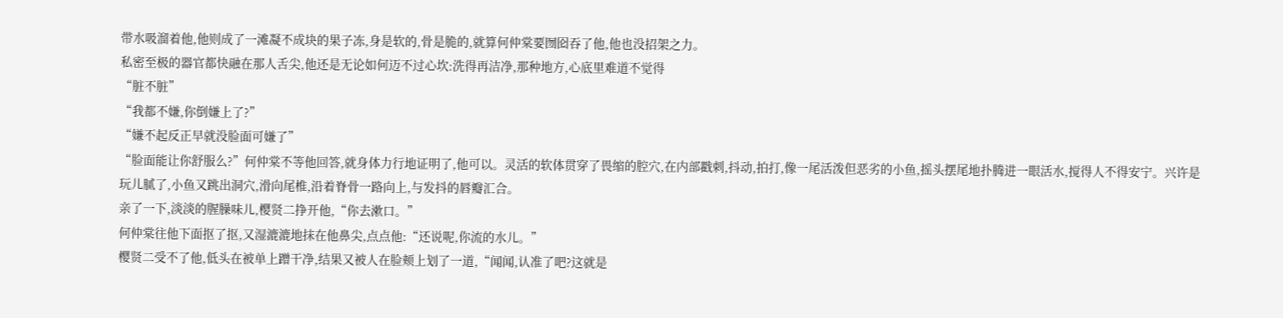带水吸溜着他,他则成了一滩凝不成块的果子冻,身是软的,骨是脆的,就算何仲棠要囫囵吞了他,他也没招架之力。
私密至极的器官都快融在那人舌尖,他还是无论如何迈不过心坎:洗得再洁净,那种地方,心底里难道不觉得
“脏不脏”
“我都不嫌,你倒嫌上了?”
“嫌不起反正早就没脸面可嫌了”
“脸面能让你舒服么?”何仲棠不等他回答,就身体力行地证明了,他可以。灵活的软体贯穿了畏缩的腔穴,在内部戳刺,抖动,拍打,像一尾活泼但恶劣的小鱼,摇头摆尾地扑腾进一眼活水,搅得人不得安宁。兴许是玩儿腻了,小鱼又跳出洞穴,滑向尾椎,沿着脊骨一路向上,与发抖的唇瓣汇合。
亲了一下,淡淡的腥臊味儿,樱贤二挣开他,“你去漱口。”
何仲棠往他下面抠了抠,又湿漉漉地抹在他鼻尖,点点他:“还说呢,你流的水儿。”
樱贤二受不了他,低头在被单上蹭干净,结果又被人在脸颊上划了一道,“闻闻,认准了吧?这就是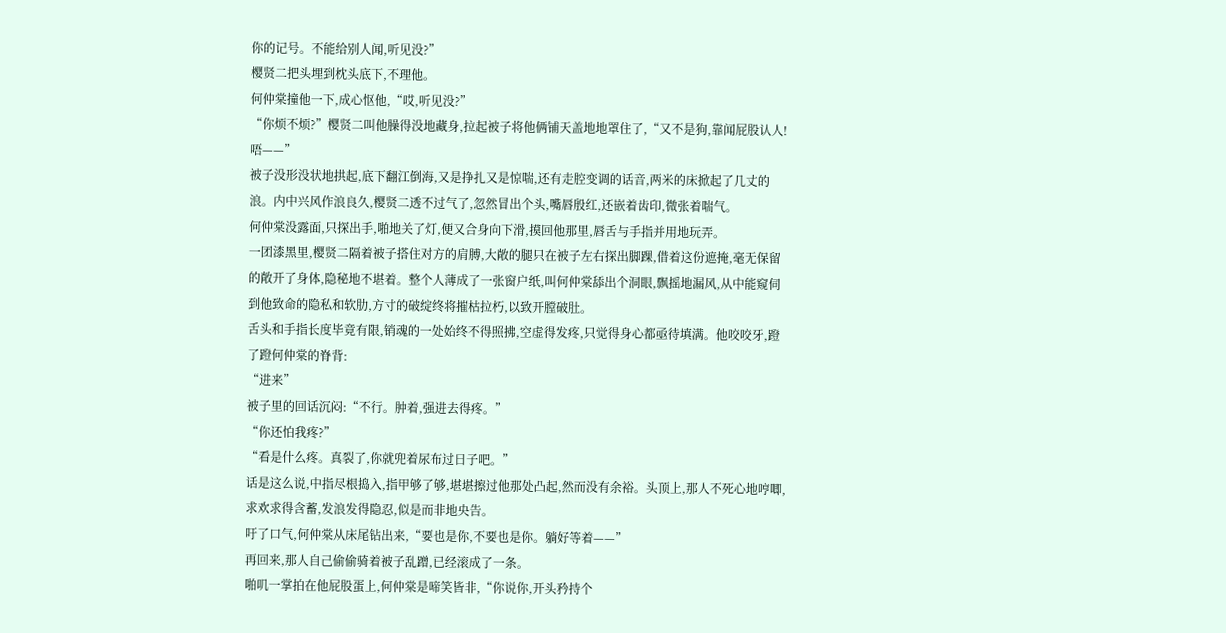你的记号。不能给别人闻,听见没?”
樱贤二把头埋到枕头底下,不理他。
何仲棠撞他一下,成心怄他,“哎,听见没?”
“你烦不烦?”樱贤二叫他臊得没地藏身,拉起被子将他俩铺天盖地地罩住了,“又不是狗,靠闻屁股认人!唔——”
被子没形没状地拱起,底下翻江倒海,又是挣扎又是惊喘,还有走腔变调的话音,两米的床掀起了几丈的浪。内中兴风作浪良久,樱贤二透不过气了,忽然冒出个头,嘴唇殷红,还嵌着齿印,微张着喘气。
何仲棠没露面,只探出手,啪地关了灯,便又合身向下滑,摸回他那里,唇舌与手指并用地玩弄。
一团漆黑里,樱贤二隔着被子搭住对方的肩膊,大敞的腿只在被子左右探出脚踝,借着这份遮掩,毫无保留的敞开了身体,隐秘地不堪着。整个人薄成了一张窗户纸,叫何仲棠舔出个洞眼,飘摇地漏风,从中能窥伺到他致命的隐私和软肋,方寸的破绽终将摧枯拉朽,以致开膛破肚。
舌头和手指长度毕竟有限,销魂的一处始终不得照拂,空虚得发疼,只觉得身心都亟待填满。他咬咬牙,蹬了蹬何仲棠的脊背:
“进来”
被子里的回话沉闷:“不行。肿着,强进去得疼。”
“你还怕我疼?”
“看是什么疼。真裂了,你就兜着尿布过日子吧。”
话是这么说,中指尽根捣入,指甲够了够,堪堪擦过他那处凸起,然而没有余裕。头顶上,那人不死心地哼唧,求欢求得含蓄,发浪发得隐忍,似是而非地央告。
吁了口气,何仲棠从床尾钻出来,“要也是你,不要也是你。躺好等着——”
再回来,那人自己偷偷骑着被子乱蹭,已经滚成了一条。
啪叽一掌拍在他屁股蛋上,何仲棠是啼笑皆非,“你说你,开头矜持个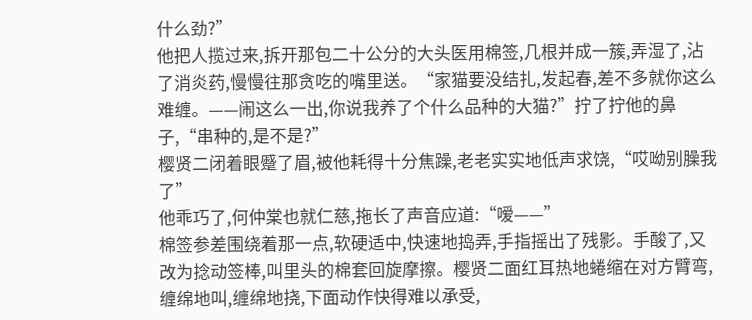什么劲?”
他把人揽过来,拆开那包二十公分的大头医用棉签,几根并成一簇,弄湿了,沾了消炎药,慢慢往那贪吃的嘴里送。“家猫要没结扎,发起春,差不多就你这么难缠。——闹这么一出,你说我养了个什么品种的大猫?”拧了拧他的鼻子,“串种的,是不是?”
樱贤二闭着眼蹙了眉,被他耗得十分焦躁,老老实实地低声求饶,“哎呦别臊我了”
他乖巧了,何仲棠也就仁慈,拖长了声音应道:“嗳——”
棉签参差围绕着那一点,软硬适中,快速地捣弄,手指摇出了残影。手酸了,又改为捻动签棒,叫里头的棉套回旋摩擦。樱贤二面红耳热地蜷缩在对方臂弯,缠绵地叫,缠绵地挠,下面动作快得难以承受,